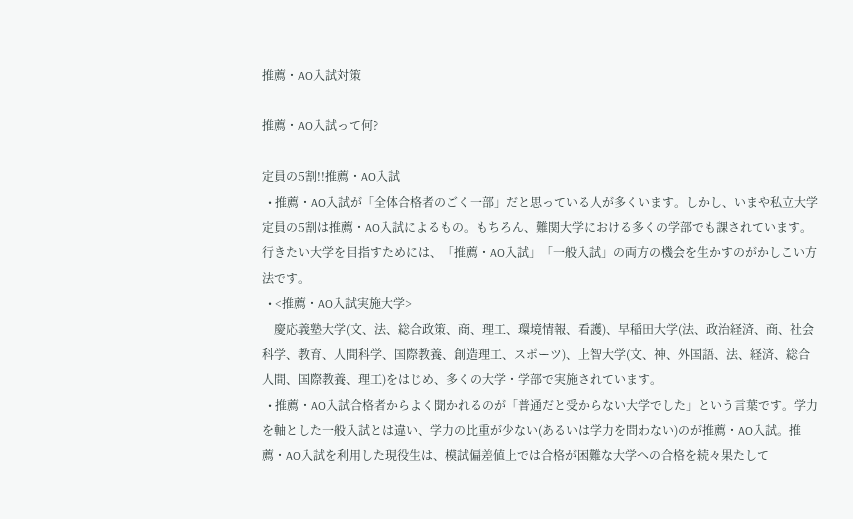推薦・AO入試対策

推薦・AO入試って何?

定員の5割!!推薦・AO入試
  • 推薦・AO入試が「全体合格者のごく一部」だと思っている人が多くいます。しかし、いまや私立大学定員の5割は推薦・AO入試によるもの。もちろん、難関大学における多くの学部でも課されています。行きたい大学を目指すためには、「推薦・AO入試」「一般入試」の両方の機会を生かすのがかしこい方法です。
  • <推薦・AO入試実施大学>
    慶応義塾大学(文、法、総合政策、商、理工、環境情報、看護)、早稲田大学(法、政治経済、商、社会科学、教育、人間科学、国際教養、創造理工、スポーツ)、上智大学(文、神、外国語、法、経済、総合人間、国際教養、理工)をはじめ、多くの大学・学部で実施されています。
  • 推薦・AO入試合格者からよく聞かれるのが「普通だと受からない大学でした」という言葉です。学力を軸とした一般入試とは違い、学力の比重が少ない(あるいは学力を問わない)のが推薦・AO入試。推薦・AO入試を利用した現役生は、模試偏差値上では合格が困難な大学への合格を続々果たして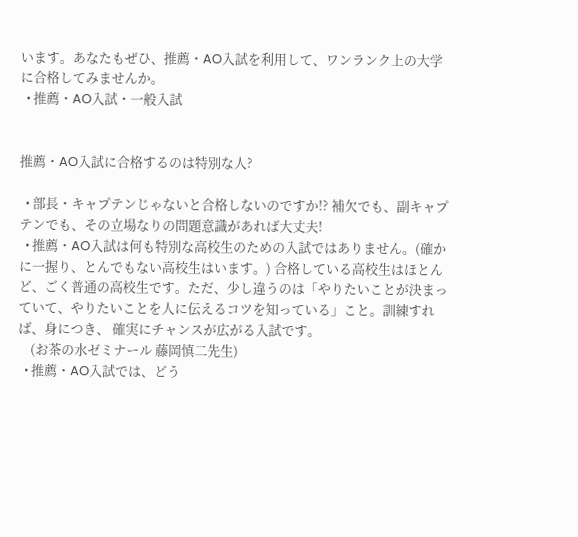います。あなたもぜひ、推薦・AO入試を利用して、ワンランク上の大学に合格してみませんか。
  • 推薦・AO入試・一般入試


推薦・AO入試に合格するのは特別な人?

  • 部長・キャプテンじゃないと合格しないのですか!? 補欠でも、副キャプテンでも、その立場なりの問題意識があれば大丈夫!
  • 推薦・AO入試は何も特別な高校生のための入試ではありません。(確かに一握り、とんでもない高校生はいます。) 合格している高校生はほとんど、ごく普通の高校生です。ただ、少し違うのは「やりたいことが決まっていて、やりたいことを人に伝えるコツを知っている」こと。訓練すれば、身につき、 確実にチャンスが広がる入試です。
    (お茶の水ゼミナール 藤岡慎二先生)
  • 推薦・AO入試では、どう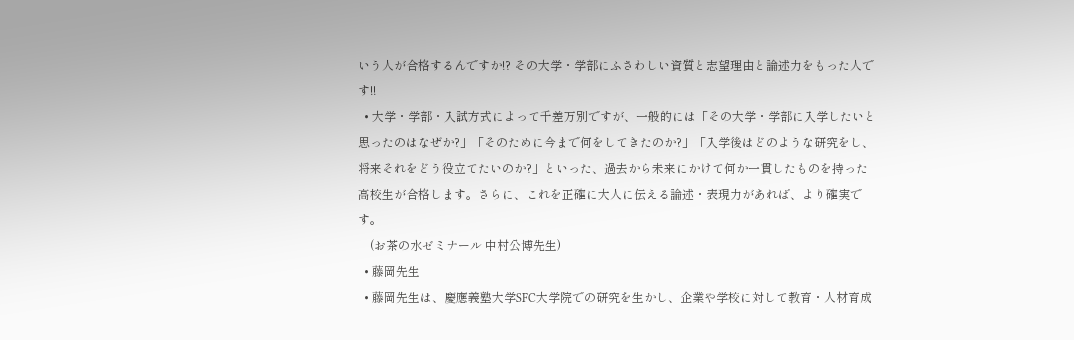いう人が合格するんですか!? その大学・学部にふさわしい資質と志望理由と論述力をもった人です!!
  • 大学・学部・入試方式によって千差万別ですが、一般的には「その大学・学部に入学したいと思ったのはなぜか?」「そのために今まで何をしてきたのか?」「入学後はどのような研究をし、将来それをどう役立てたいのか?」といった、過去から未来にかけて何か一貫したものを持った高校生が合格します。さらに、これを正確に大人に伝える論述・表現力があれば、より確実です。
    (お茶の水ゼミナール 中村公博先生)
  • 藤岡先生
  • 藤岡先生は、慶應義塾大学SFC大学院での研究を生かし、企業や学校に対して教育・人材育成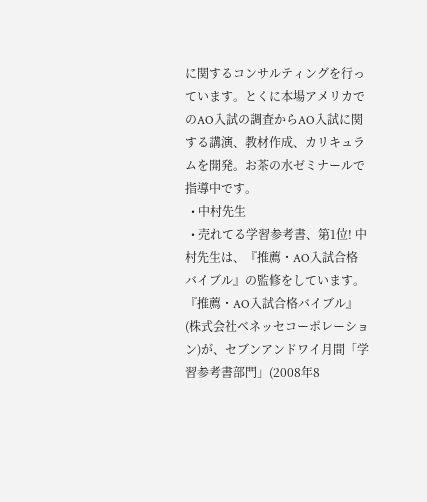に関するコンサルティングを行っています。とくに本場アメリカでのAO入試の調査からAO入試に関する講演、教材作成、カリキュラムを開発。お茶の水ゼミナールで指導中です。
  • 中村先生
  • 売れてる学習参考書、第1位! 中村先生は、『推薦・AO入試合格バイブル』の監修をしています。『推薦・AO入試合格バイブル』(株式会社ベネッセコーポレーション)が、セブンアンドワイ月間「学習参考書部門」(2008年8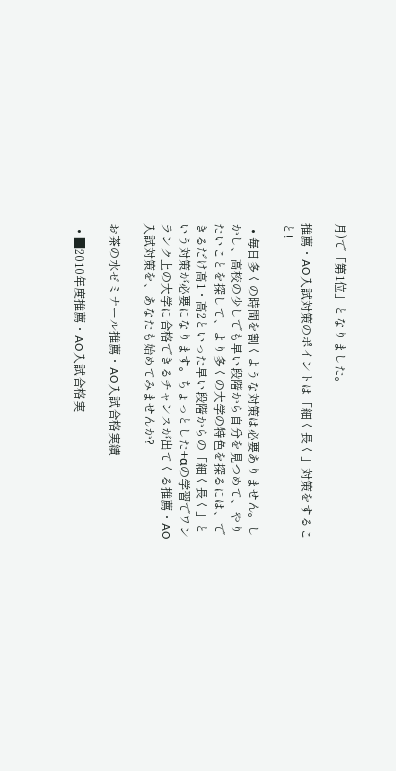月)で「第1位」となりました。

推薦・AO入試対策のポイントは「細く長く」対策をすること!

  • 毎日多くの時間を割くような対策は必要ありません。しかし、高校の少しでも早い段階から自分を見つめて、やりたいことを探して、より多くの大学の特色を探るには、できるだけ高1・高2といった早い段階からの「細く長く」という対策が必要になります。ちょっとした+αの学習でワンランク上の大学に合格できるチャンスが出てくる推薦・AO入試対策を、あなたも始めてみませんか?

お茶の水ゼミナール推薦・AO入試合格実績

  • ■2010年度推薦・AO入試合格実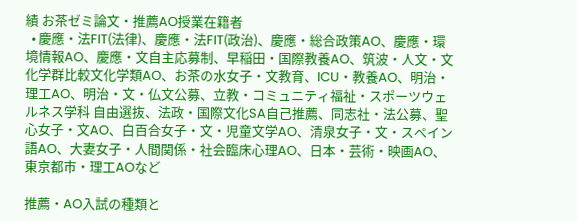績 お茶ゼミ論文・推薦AO授業在籍者
  • 慶應・法FIT(法律)、慶應・法FIT(政治)、慶應・総合政策AO、慶應・環境情報AO、慶應・文自主応募制、早稲田・国際教養AO、筑波・人文・文化学群比較文化学類AO、お茶の水女子・文教育、ICU・教養AO、明治・理工AO、明治・文・仏文公募、立教・コミュニティ福祉・スポーツウェルネス学科 自由選抜、法政・国際文化SA自己推薦、同志社・法公募、聖心女子・文AO、白百合女子・文・児童文学AO、清泉女子・文・スペイン語AO、大妻女子・人間関係・社会臨床心理AO、日本・芸術・映画AO、東京都市・理工AOなど

推薦・AO入試の種類と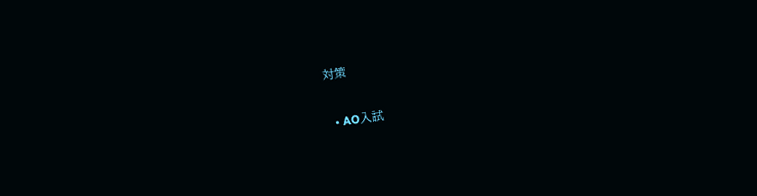対策

  • AO入試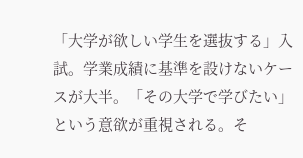「大学が欲しい学生を選抜する」入試。学業成績に基準を設けないケースが大半。「その大学で学びたい」という意欲が重視される。そ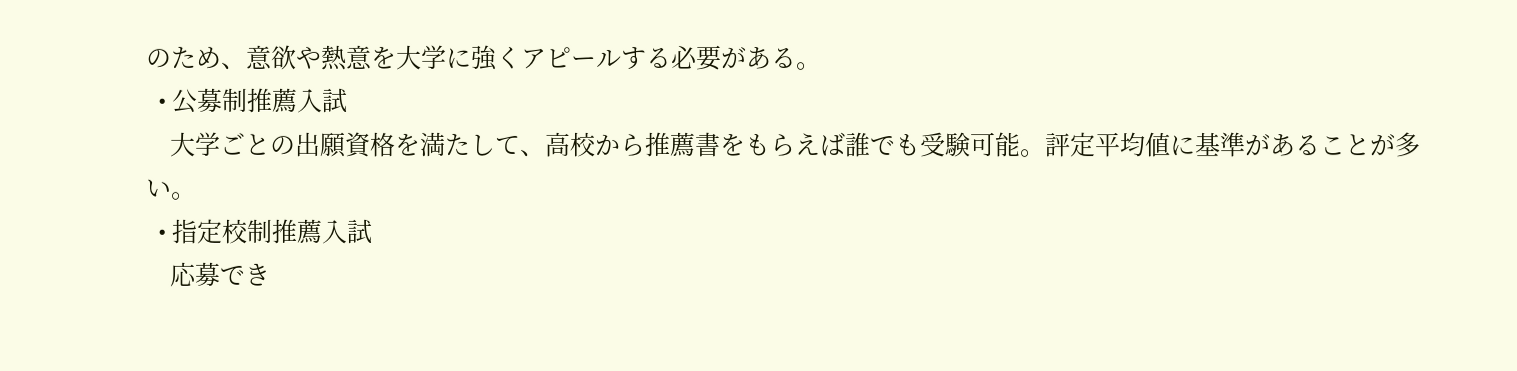のため、意欲や熱意を大学に強くアピールする必要がある。
  • 公募制推薦入試
    大学ごとの出願資格を満たして、高校から推薦書をもらえば誰でも受験可能。評定平均値に基準があることが多い。
  • 指定校制推薦入試
    応募でき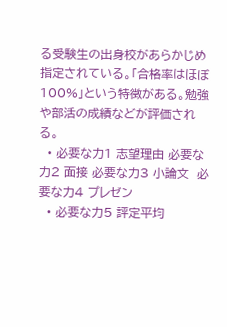る受験生の出身校があらかじめ指定されている。「合格率はほぼ100%」という特徴がある。勉強や部活の成績などが評価される。
  • 必要な力1 志望理由 必要な力2 面接 必要な力3 小論文  必要な力4 プレゼン
  • 必要な力5 評定平均